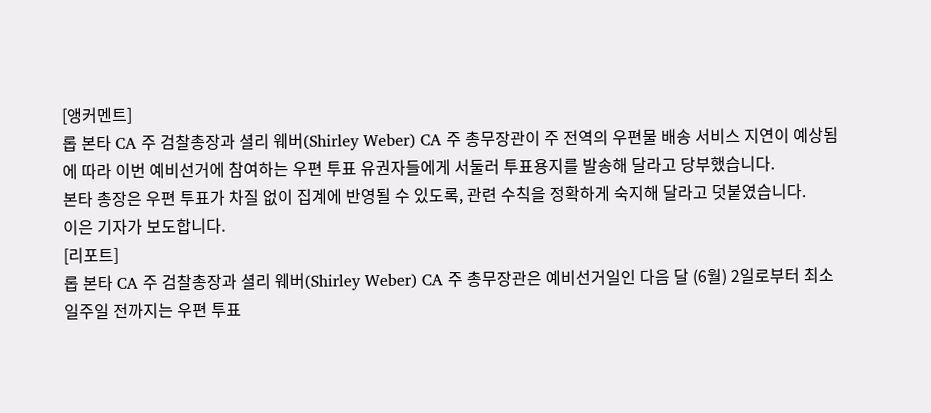[앵커멘트]
롭 본타 CA 주 검찰총장과 셜리 웨버(Shirley Weber) CA 주 총무장관이 주 전역의 우편물 배송 서비스 지연이 예상됨에 따라 이번 예비선거에 참여하는 우편 투표 유권자들에게 서둘러 투표용지를 발송해 달라고 당부했습니다.
본타 총장은 우편 투표가 차질 없이 집계에 반영될 수 있도록, 관련 수칙을 정확하게 숙지해 달라고 덧붙였습니다.
이은 기자가 보도합니다.
[리포트]
롭 본타 CA 주 검찰총장과 셜리 웨버(Shirley Weber) CA 주 총무장관은 예비선거일인 다음 달 (6월) 2일로부터 최소 일주일 전까지는 우편 투표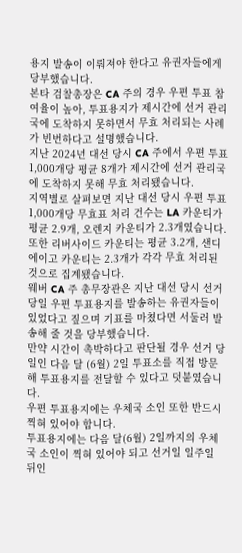용지 발송이 이뤄져야 한다고 유권자들에게 당부했습니다.
본타 검찰총장은 CA 주의 경우 우편 투표 참여율이 높아, 투표용지가 제시간에 선거 관리국에 도착하지 못하면서 무효 처리되는 사례가 빈번하다고 설명했습니다.
지난 2024년 대선 당시 CA 주에서 우편 투표 1,000개당 평균 8개가 제시간에 선거 관리국에 도착하지 못해 무효 처리됐습니다.
지역별로 살펴보면 지난 대선 당시 우편 투표 1,000개당 무효표 처리 건수는 LA 카운티가 평균 2.9개, 오렌지 카운티가 2.3개였습니다.
또한 리버사이드 카운티는 평균 3.2개, 샌디에이고 카운티는 2.3개가 각각 무효 처리된 것으로 집계됐습니다.
웨버 CA 주 총무장관은 지난 대선 당시 선거 당일 우편 투표용지를 발송하는 유권자들이 있었다고 짚으며 기표를 마쳤다면 서둘러 발송해 줄 것을 당부했습니다.
만약 시간이 촉박하다고 판단될 경우 선거 당일인 다음 달 (6월) 2일 투표소를 직접 방문해 투표용지를 전달할 수 있다고 덧붙였습니다.
우편 투표용지에는 우체국 소인 또한 반드시 찍혀 있어야 합니다.
투표용지에는 다음 달(6월) 2일까지의 우체국 소인이 찍혀 있어야 되고 선거일 일주일 뒤인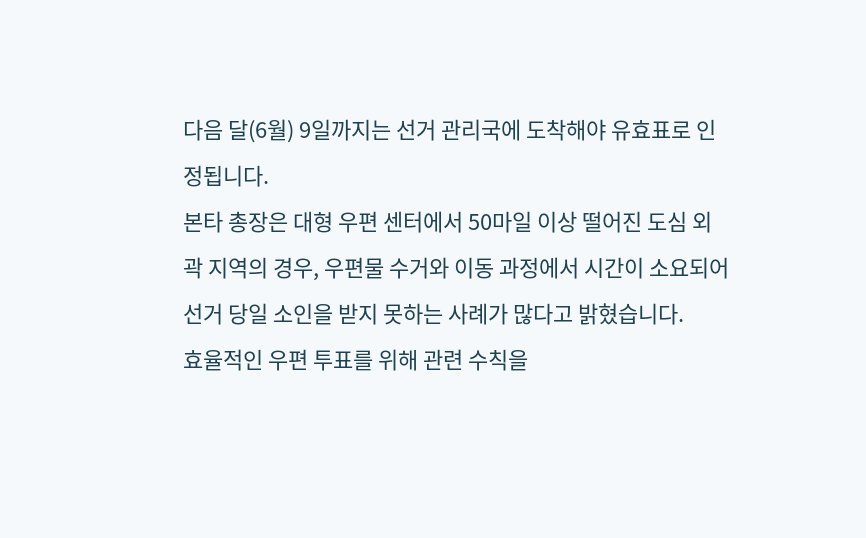다음 달(6월) 9일까지는 선거 관리국에 도착해야 유효표로 인정됩니다.
본타 총장은 대형 우편 센터에서 50마일 이상 떨어진 도심 외곽 지역의 경우, 우편물 수거와 이동 과정에서 시간이 소요되어 선거 당일 소인을 받지 못하는 사례가 많다고 밝혔습니다.
효율적인 우편 투표를 위해 관련 수칙을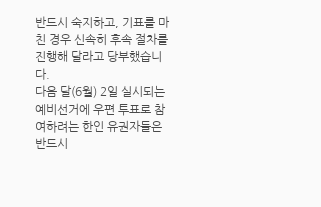반드시 숙지하고, 기표를 마친 경우 신속히 후속 절차를 진행해 달라고 당부했습니다.
다음 달(6월) 2일 실시되는 예비선거에 우편 투표로 참여하려는 한인 유권자들은 반드시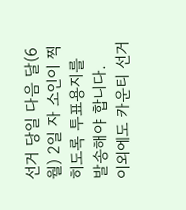선거 당일 다음 달(6월) 2일 자 소인이 찍히도록 투표용지를 발송해야 합니다.
이외에도 카운티 선거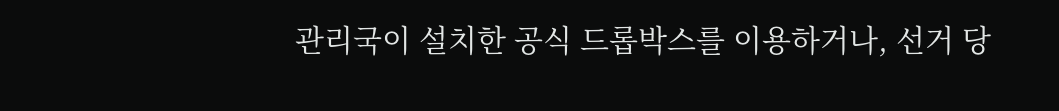관리국이 설치한 공식 드롭박스를 이용하거나, 선거 당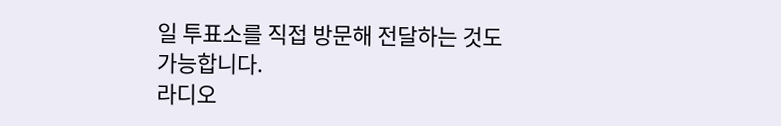일 투표소를 직접 방문해 전달하는 것도 가능합니다.
라디오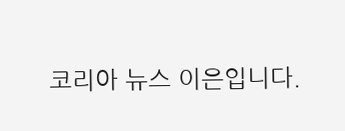코리아 뉴스 이은입니다.